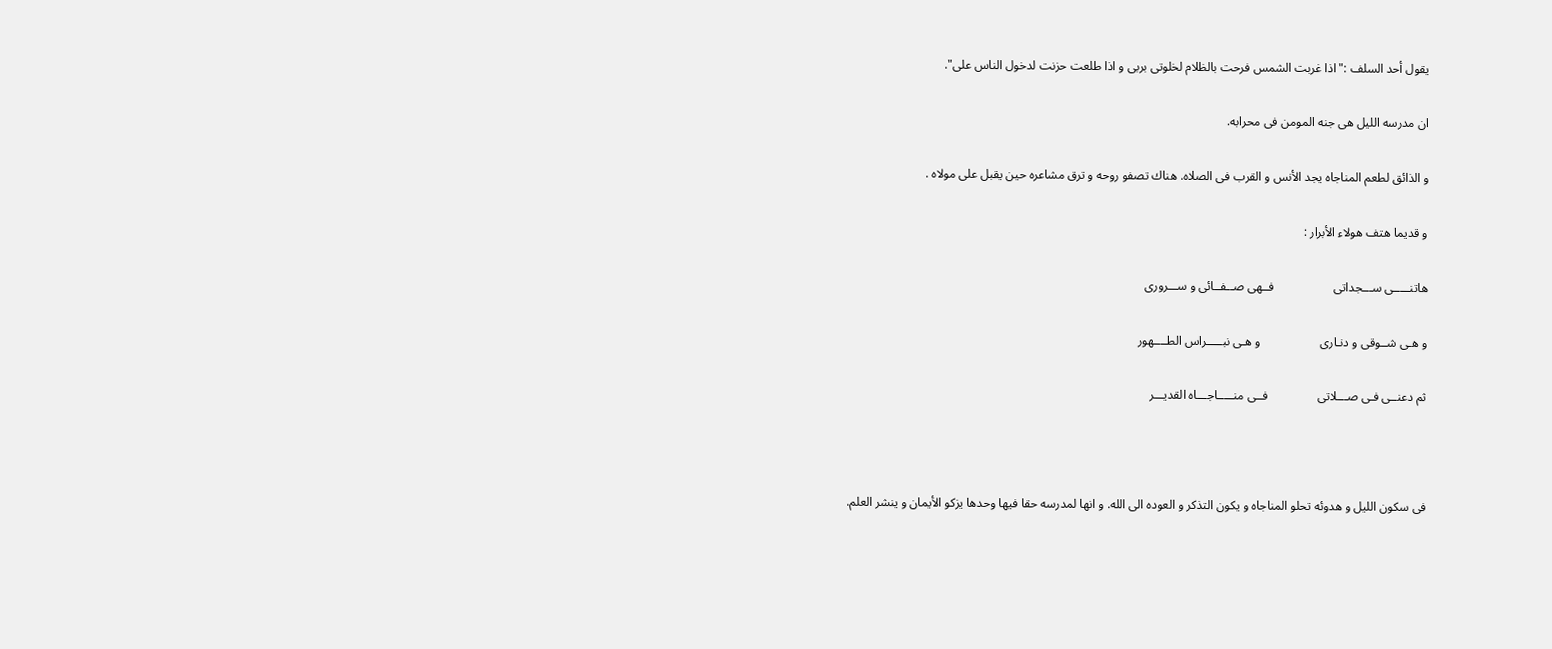يقول أحد السلف :"اذا غربت الشمس فرحت بالظلام لخلوتى بربى و اذا طلعت حزنت لدخول الناس على".

ان مدرسه الليل هى جنه المومن فى محرابه.

و الذائق لطعم المناجاه يجد الأنس و القرب فى الصلاه. هناك تصفو روحه و ترق مشاعره حين يقبل على مولاه .

و قديما هتف هولاء الأبرار :

هاتنـــــى ســـجداتى                   فــهى صــفــائى و ســـرورى

و هـى شــوقى و دنـارى                   و هـى نبـــــراس الطــــهور

ثم دعنــى فـى صـــلاتى                فــى منـــــاجـــاه القديـــر



فى سكون الليل و هدوئه تحلو المناجاه و يكون التذكر و العوده الى الله. و انها لمدرسه حقا فيها وحدها يزكو الأيمان و ينشر العلم.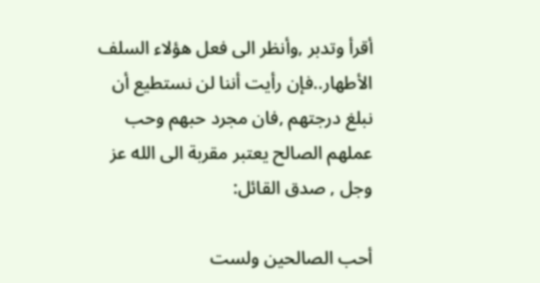أقرأ وتدبر ,وأنظر الى فعل هؤلاء السلف الأطهار..فإن رأيت أننا لن نستطيع أن نبلغ درجتهم ,فان مجرد حبهم وحب عملهم الصالح يعتبر مقربة الى الله عز وجل , صدق القائل:

أحب الصالحين ولست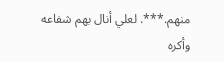منهم.***. لعلي أنال بهم شفاعه
وأكره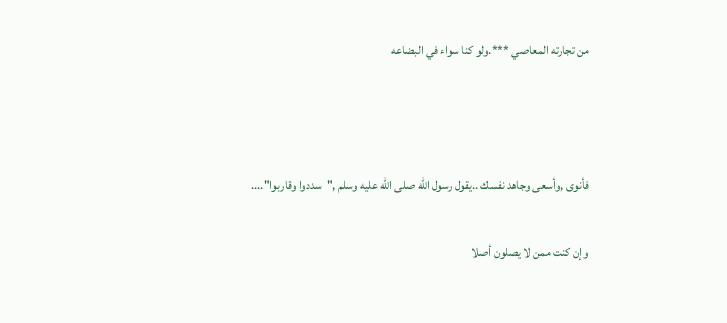من تجارته المعاصي ***.ولو كنا سواء في البضاعه



فأنوى ,وأسعى وجاهد نفسك ..يقول رسول الله صلى الله عليه وسلم ,"سددوا وقاربوا"....

وإن كنت ممن لا يصلون أصلا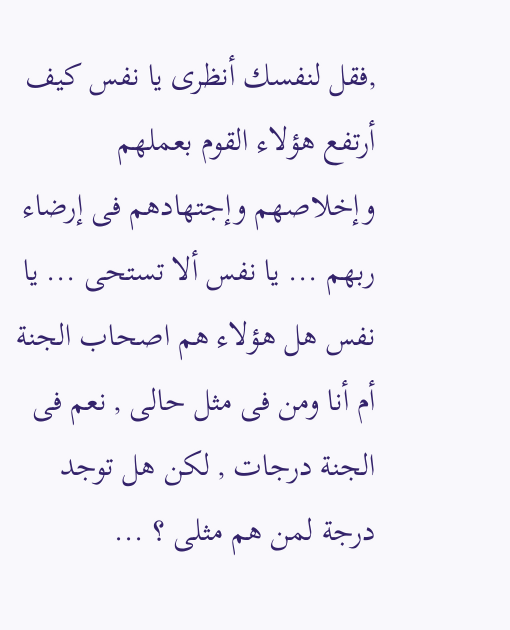,فقل لنفسك أنظرى يا نفس كيف أرتفع هؤلاء القوم بعملهم وإخلاصهم وإجتهادهم فى إرضاء ربهم ... يا نفس ألا تستحى ... يا نفس هل هؤلاء هم اصحاب الجنة أم أنا ومن فى مثل حالى , نعم فى الجنة درجات , لكن هل توجد درجة لمن هم مثلى ؟ ...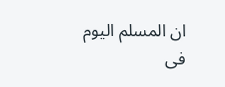ان المسلم اليوم فى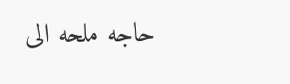حاجه ملحه الى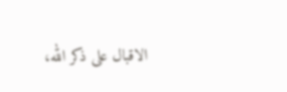الاقبال على ذكر الله،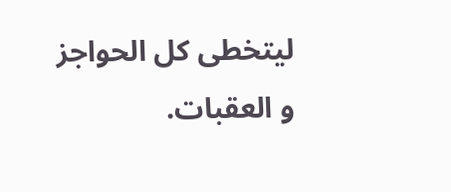ليتخطى كل الحواجز و العقبات.